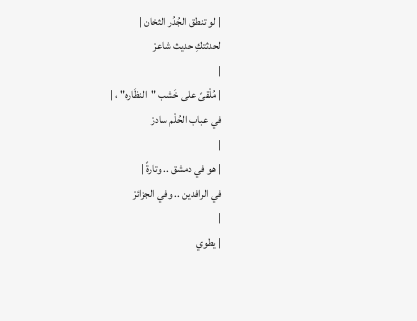| لو تنطق الجُدُر الثخان |
لحدثتكِ حديث شاعرْ
|
| مُلْقىً على خَشب "النظَاره" ، |
في عباب الحُلْم سادرْ
|
| هو في دمشق .. وتارةً |
في الرافدين .. وفي الجزائرْ
|
| يطوي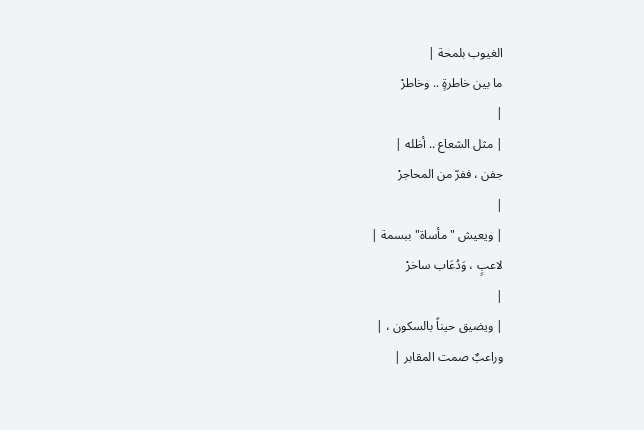الغيوب بلمحة |
ما بين خاطرةٍ .. وخاطرْ
|
| مثل الشعاع .. أظله |
جفن ، ففرّ من المحاجرْ
|
| ويعيش "مأساة" ببسمة |
لاعبٍ ، وَدُعَاب ساخرْ
|
| ويضيق حيناً بالسكون ، |
وراعبٌ صمت المقابر |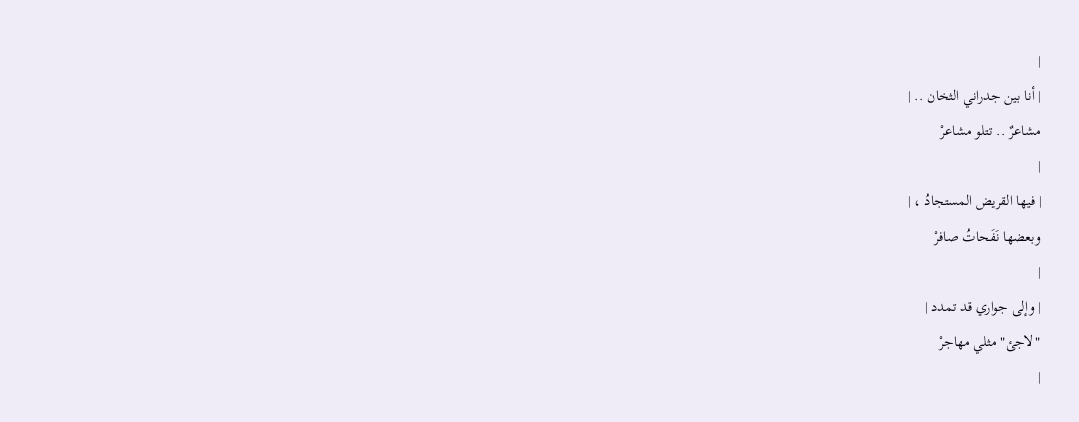|
| أنا بين جدراني الثخان .. |
مشاعرٌ .. تتلو مشاعرْ
|
| فيها القريض المستجادُ ، |
وبعضها نَفَحاتُ صافرْ
|
| وإلى جواري قد تمدد |
"لاجئ" مثلي مهاجرْ
|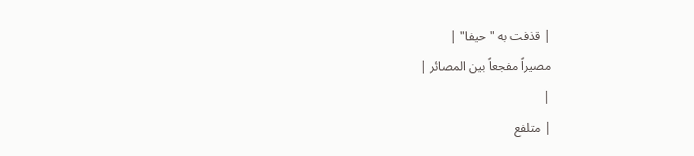| قذفت به "حيفا" |
مصيراً مفجعاً بين المصائر |
|
| متلفع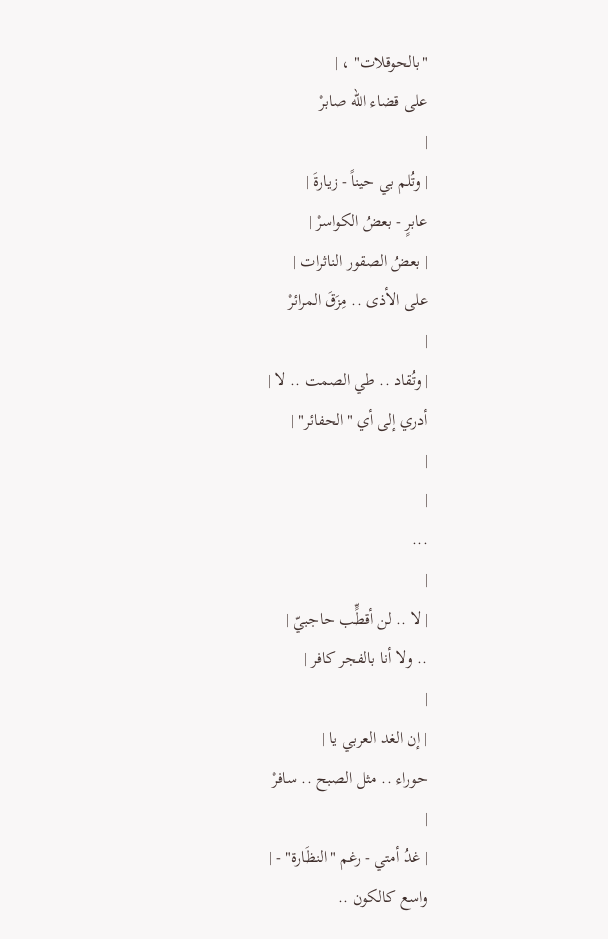"بالحوقلات" ، |
على قضاء الله صابرْ
|
| وتُلم بي حيناً - زيارةَ |
عابرٍ - بعضُ الكواسرْ |
| بعضُ الصقور الناثرات |
على الأذى .. مِزَقَ المرائرْ
|
| وتُقاد .. طي الصمت .. لا |
أدري إلى أي "الحفائر" |
|
|
...
|
| لا .. لن أقطٍّب حاجبيّ |
.. ولا أنا بالفجر كافر |
|
| إن الغد العربي يا |
حوراء .. مثل الصبح .. سافرْ
|
| غدُ أمتي - رغم "النظَارة" - |
واسع كالكون ..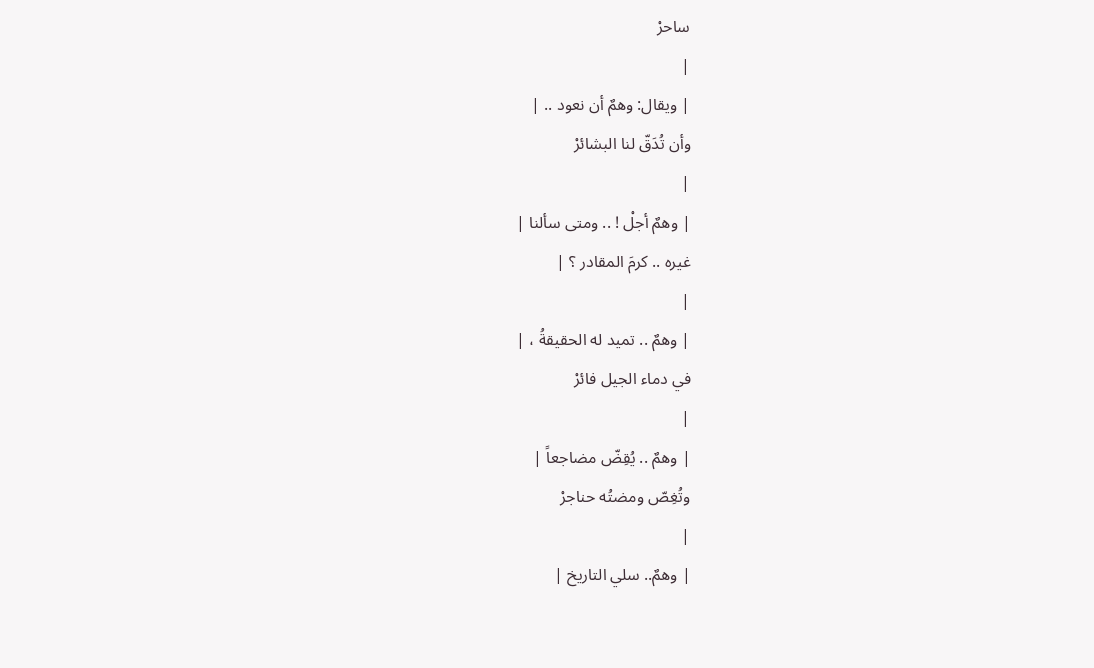ساحرْ
|
| ويقال: وهمٌ أن نعود .. |
وأن تُدَقّ لنا البشائرْ
|
| وهمٌ أجلْ ! .. ومتى سألنا |
غيره .. كرمَ المقادر ؟ |
|
| وهمٌ .. تميد له الحقيقةُ ، |
في دماء الجيل فائرْ
|
| وهمٌ .. يُقِضّ مضاجعاً |
وتُغِصّ ومضتُه حناجرْ
|
| وهمٌ.. سلي التاريخ |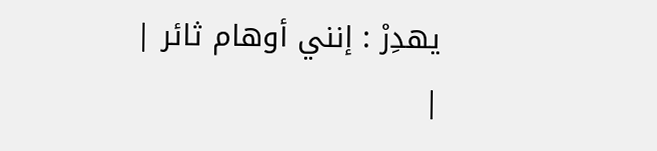يهدِرْ : إنني أوهام ثائر |
|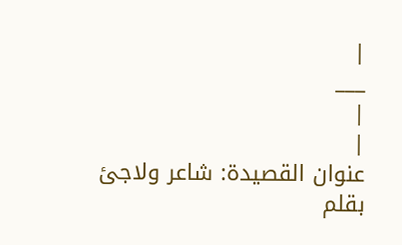|
___
|
|
عنوان القصيدة: شاعر ولاجئ
بقلم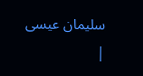سليمان عيسى
|